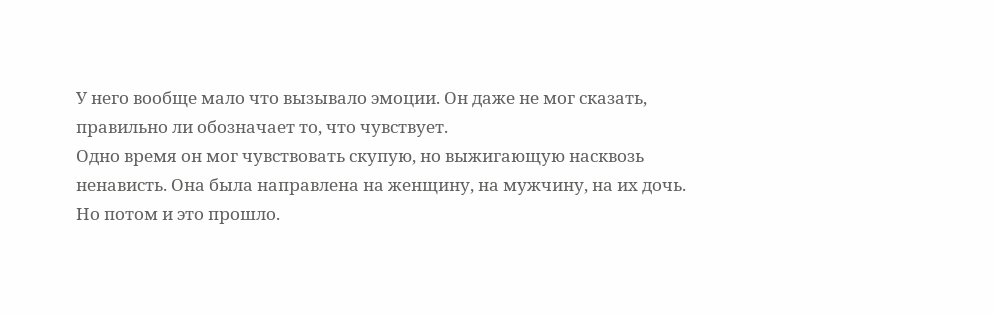У него вообще мало что вызывало эмоции. Он даже не мог сказать, правильно ли обозначает то, что чувствует.
Одно время он мог чувствовать скупую, но выжигающую насквозь ненависть. Она была направлена на женщину, на мужчину, на их дочь. Но потом и это прошло.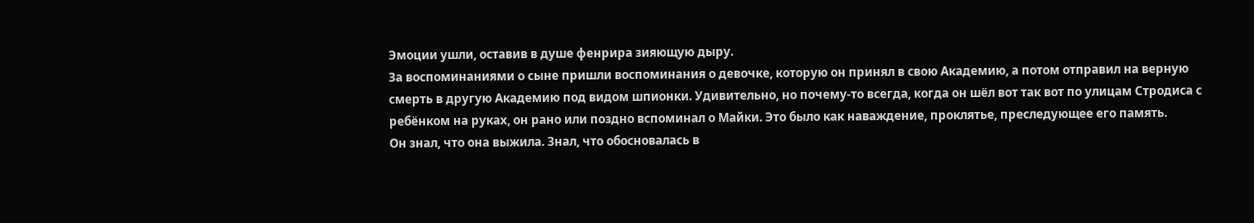Эмоции ушли, оставив в душе фенрира зияющую дыру.
За воспоминаниями о сыне пришли воспоминания о девочке, которую он принял в свою Академию, а потом отправил на верную смерть в другую Академию под видом шпионки. Удивительно, но почему-то всегда, когда он шёл вот так вот по улицам Стродиса с ребёнком на руках, он рано или поздно вспоминал о Майки. Это было как наваждение, проклятье, преследующее его память.
Он знал, что она выжила. Знал, что обосновалась в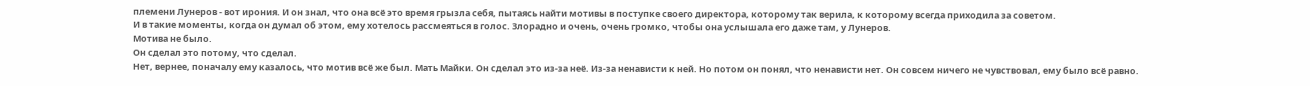племени Лунеров - вот ирония. И он знал, что она всё это время грызла себя, пытаясь найти мотивы в поступке своего директора, которому так верила, к которому всегда приходила за советом.
И в такие моменты, когда он думал об этом, ему хотелось рассмеяться в голос. Злорадно и очень, очень громко, чтобы она услышала его даже там, у Лунеров.
Мотива не было.
Он сделал это потому, что сделал.
Нет, вернее, поначалу ему казалось, что мотив всё же был. Мать Майки. Он сделал это из-за неё. Из-за ненависти к ней. Но потом он понял, что ненависти нет. Он совсем ничего не чувствовал, ему было всё равно.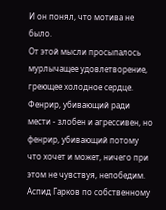И он понял, что мотива не было.
От этой мысли просыпалось мурлычащее удовлетворение, греющее холодное сердце.
Фенрир, убивающий ради мести - злобен и агрессивен, но фенрир, убивающий потому что хочет и может, ничего при этом не чувствуя, непобедим.
Аспид Гарков по собственному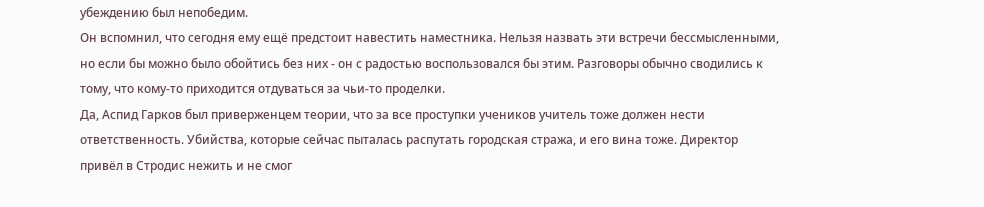убеждению был непобедим.
Он вспомнил, что сегодня ему ещё предстоит навестить наместника. Нельзя назвать эти встречи бессмысленными, но если бы можно было обойтись без них - он с радостью воспользовался бы этим. Разговоры обычно сводились к тому, что кому-то приходится отдуваться за чьи-то проделки.
Да, Аспид Гарков был приверженцем теории, что за все проступки учеников учитель тоже должен нести ответственность. Убийства, которые сейчас пыталась распутать городская стража, и его вина тоже. Директор привёл в Стродис нежить и не смог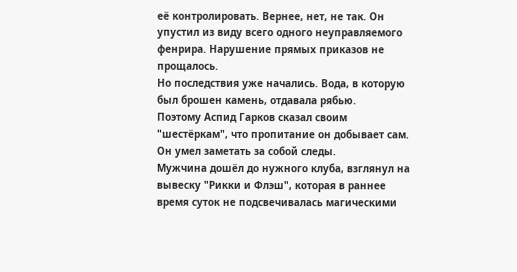её контролировать. Вернее, нет, не так. Он упустил из виду всего одного неуправляемого фенрира. Нарушение прямых приказов не прощалось.
Но последствия уже начались. Вода, в которую был брошен камень, отдавала рябью.
Поэтому Аспид Гарков сказал своим "шестёркам", что пропитание он добывает сам. Он умел заметать за собой следы.
Мужчина дошёл до нужного клуба, взглянул на вывеску "Рикки и Флэш", которая в раннее время суток не подсвечивалась магическими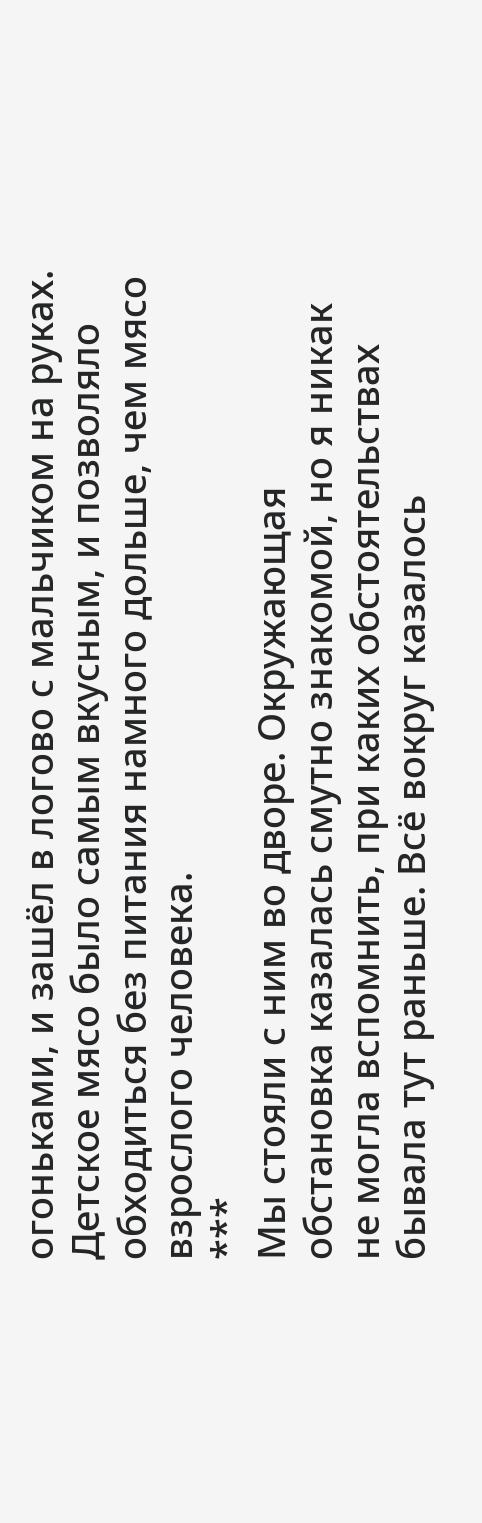огоньками, и зашёл в логово с мальчиком на руках.
Детское мясо было самым вкусным, и позволяло обходиться без питания намного дольше, чем мясо взрослого человека.
***
Мы стояли с ним во дворе. Окружающая обстановка казалась смутно знакомой, но я никак не могла вспомнить, при каких обстоятельствах бывала тут раньше. Всё вокруг казалось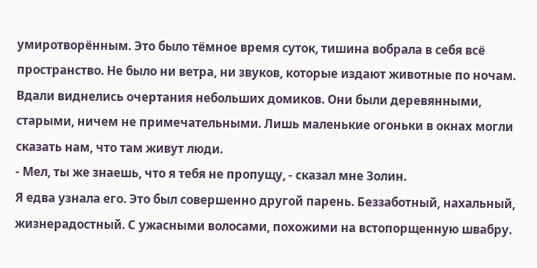умиротворённым. Это было тёмное время суток, тишина вобрала в себя всё пространство. Не было ни ветра, ни звуков, которые издают животные по ночам. Вдали виднелись очертания небольших домиков. Они были деревянными, старыми, ничем не примечательными. Лишь маленькие огоньки в окнах могли сказать нам, что там живут люди.
- Мел, ты же знаешь, что я тебя не пропущу, - сказал мне Золин.
Я едва узнала его. Это был совершенно другой парень. Беззаботный, нахальный, жизнерадостный. С ужасными волосами, похожими на встопорщенную швабру.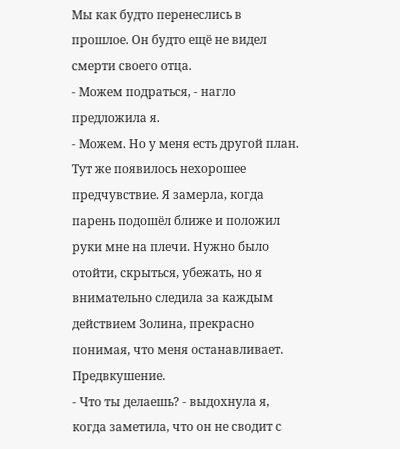Мы как будто перенеслись в прошлое. Он будто ещё не видел смерти своего отца.
- Можем подраться, - нагло предложила я.
- Можем. Но у меня есть другой план.
Тут же появилось нехорошее предчувствие. Я замерла, когда парень подошёл ближе и положил руки мне на плечи. Нужно было отойти, скрыться, убежать, но я внимательно следила за каждым действием Золина, прекрасно понимая, что меня останавливает. Предвкушение.
- Что ты делаешь? - выдохнула я, когда заметила, что он не сводит с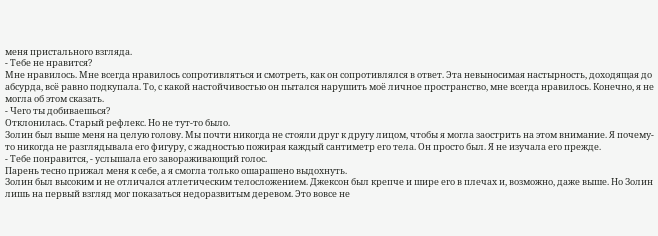меня пристального взгляда.
- Тебе не нравится?
Мне нравилось. Мне всегда нравилось сопротивляться и смотреть, как он сопротивлялся в ответ. Эта невыносимая настырность, доходящая до абсурда, всё равно подкупала. То, с какой настойчивостью он пытался нарушить моё личное пространство, мне всегда нравилось. Конечно, я не могла об этом сказать.
- Чего ты добиваешься?
Отклонилась. Старый рефлекс. Но не тут-то было.
Золин был выше меня на целую голову. Мы почти никогда не стояли друг к другу лицом, чтобы я могла заострить на этом внимание. Я почему-то никогда не разглядывала его фигуру, с жадностью пожирая каждый сантиметр его тела. Он просто был. Я не изучала его прежде.
- Тебе понравится, - услышала его завораживающий голос.
Парень тесно прижал меня к себе, а я смогла только ошарашено выдохнуть.
Золин был высоким и не отличался атлетическим телосложением. Джексон был крепче и шире его в плечах и, возможно, даже выше. Но Золин лишь на первый взгляд мог показаться недоразвитым деревом. Это вовсе не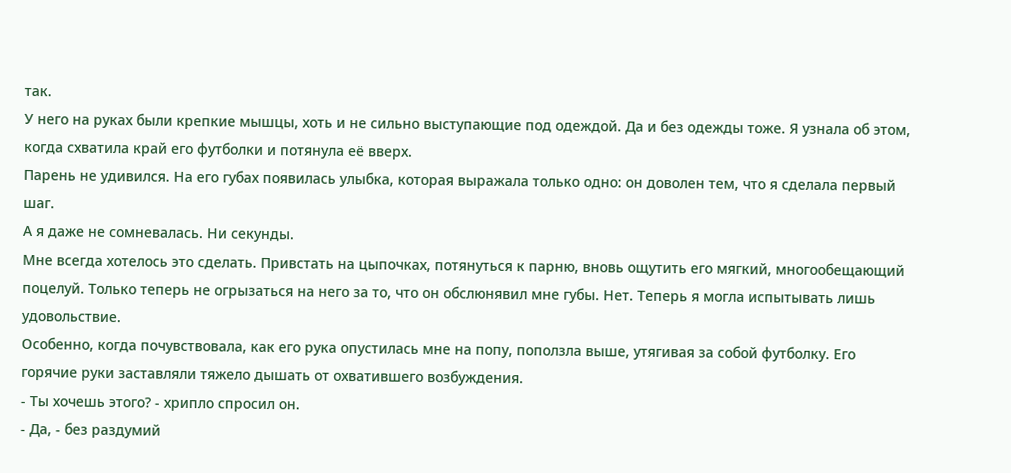так.
У него на руках были крепкие мышцы, хоть и не сильно выступающие под одеждой. Да и без одежды тоже. Я узнала об этом, когда схватила край его футболки и потянула её вверх.
Парень не удивился. На его губах появилась улыбка, которая выражала только одно: он доволен тем, что я сделала первый шаг.
А я даже не сомневалась. Ни секунды.
Мне всегда хотелось это сделать. Привстать на цыпочках, потянуться к парню, вновь ощутить его мягкий, многообещающий поцелуй. Только теперь не огрызаться на него за то, что он обслюнявил мне губы. Нет. Теперь я могла испытывать лишь удовольствие.
Особенно, когда почувствовала, как его рука опустилась мне на попу, поползла выше, утягивая за собой футболку. Его горячие руки заставляли тяжело дышать от охватившего возбуждения.
- Ты хочешь этого? - хрипло спросил он.
- Да, - без раздумий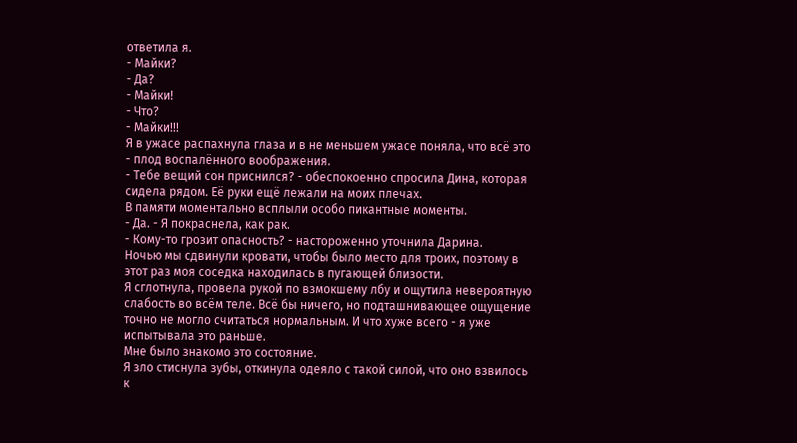ответила я.
- Майки?
- Да?
- Майки!
- Что?
- Майки!!!
Я в ужасе распахнула глаза и в не меньшем ужасе поняла, что всё это - плод воспалённого воображения.
- Тебе вещий сон приснился? - обеспокоенно спросила Дина, которая сидела рядом. Её руки ещё лежали на моих плечах.
В памяти моментально всплыли особо пикантные моменты.
- Да. - Я покраснела, как рак.
- Кому-то грозит опасность? - настороженно уточнила Дарина.
Ночью мы сдвинули кровати, чтобы было место для троих, поэтому в этот раз моя соседка находилась в пугающей близости.
Я сглотнула, провела рукой по взмокшему лбу и ощутила невероятную слабость во всём теле. Всё бы ничего, но подташнивающее ощущение точно не могло считаться нормальным. И что хуже всего - я уже испытывала это раньше.
Мне было знакомо это состояние.
Я зло стиснула зубы, откинула одеяло с такой силой, что оно взвилось к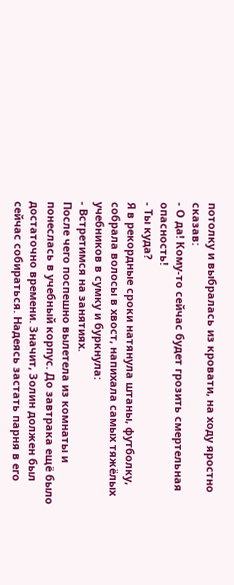потолку и выбралась из кровати, на ходу яростно сказав:
- О да! Кому-то сейчас будет грозить смертельная опасность!
- Ты куда?
Я в рекордные сроки натянула штаны, футболку, собрала волосы в хвост, напихала самых тяжёлых учебников в сумку и буркнула:
- Встретимся на занятиях.
После чего поспешно вылетела из комнаты и понеслась в учебный корпус. До завтрака ещё было достаточно времени. Значит, Золин должен был сейчас собираться. Надеясь застать парня в его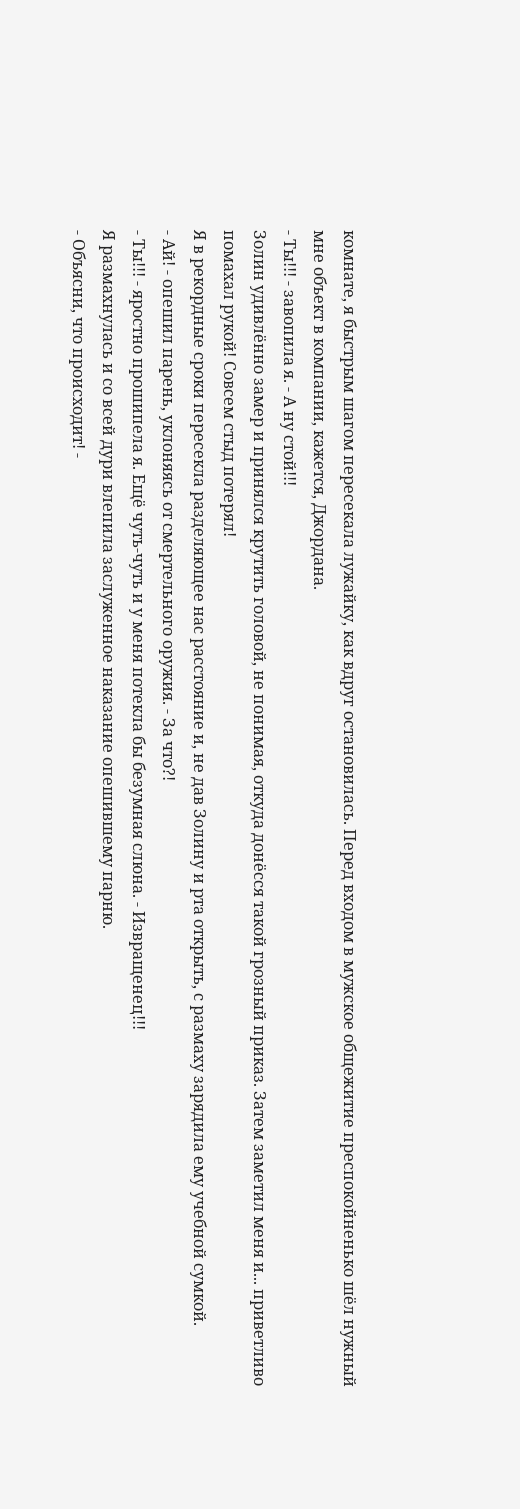комнате, я быстрым шагом пересекала лужайку, как вдруг остановилась. Перед входом в мужское общежитие преспокойненько шёл нужный мне объект в компании, кажется, Джордана.
- Ты!!! - завопила я. - А ну стой!!!
Золин удивлённо замер и принялся крутить головой, не понимая, откуда донёсся такой грозный приказ. Затем заметил меня и... приветливо помахал рукой! Совсем стыд потерял!
Я в рекордные сроки пересекла разделяющее нас расстояние и, не дав Золину и рта открыть, с размаху зарядила ему учебной сумкой.
- Ай! - опешил парень, уклоняясь от смертельного оружия. - За что?!
- Ты!!! - яростно прошипела я. Ещё чуть-чуть и у меня потекла бы безумная слюна. - Извращенец!!!
Я размахнулась и со всей дури влепила заслуженное наказание опешившему парню.
- Объясни, что происходит! -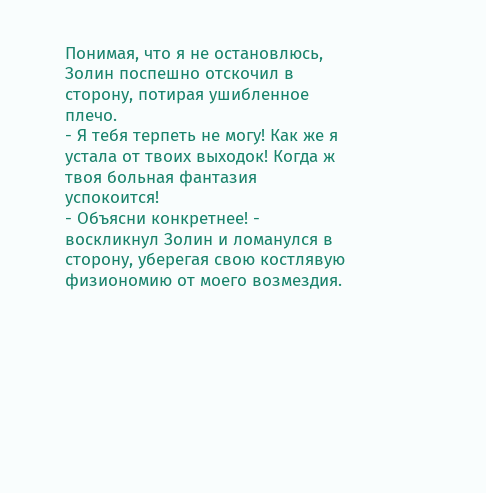Понимая, что я не остановлюсь, Золин поспешно отскочил в сторону, потирая ушибленное плечо.
- Я тебя терпеть не могу! Как же я устала от твоих выходок! Когда ж твоя больная фантазия успокоится!
- Объясни конкретнее! - воскликнул Золин и ломанулся в сторону, уберегая свою костлявую физиономию от моего возмездия.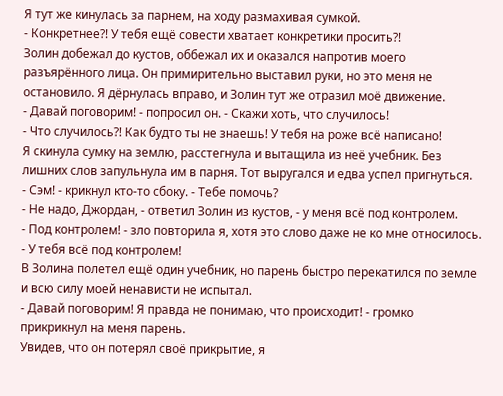Я тут же кинулась за парнем, на ходу размахивая сумкой.
- Конкретнее?! У тебя ещё совести хватает конкретики просить?!
Золин добежал до кустов, оббежал их и оказался напротив моего разъярённого лица. Он примирительно выставил руки, но это меня не остановило. Я дёрнулась вправо, и Золин тут же отразил моё движение.
- Давай поговорим! - попросил он. - Скажи хоть, что случилось!
- Что случилось?! Как будто ты не знаешь! У тебя на роже всё написано!
Я скинула сумку на землю, расстегнула и вытащила из неё учебник. Без лишних слов запульнула им в парня. Тот выругался и едва успел пригнуться.
- Сэм! - крикнул кто-то сбоку. - Тебе помочь?
- Не надо, Джордан, - ответил Золин из кустов, - у меня всё под контролем.
- Под контролем! - зло повторила я, хотя это слово даже не ко мне относилось. - У тебя всё под контролем!
В Золина полетел ещё один учебник, но парень быстро перекатился по земле и всю силу моей ненависти не испытал.
- Давай поговорим! Я правда не понимаю, что происходит! - громко прикрикнул на меня парень.
Увидев, что он потерял своё прикрытие, я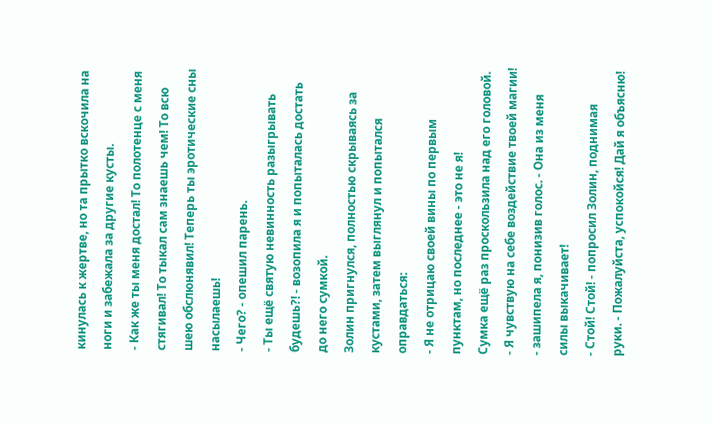кинулась к жертве, но та прытко вскочила на ноги и забежала за другие кусты.
- Как же ты меня достал! То полотенце с меня стягивал! То тыкал сам знаешь чем! То всю шею обслюнявил! Теперь ты эротические сны насылаешь!
- Чего? - опешил парень.
- Ты ещё святую невинность разыгрывать будешь?! - возопила я и попыталась достать до него сумкой.
Золин пригнулся, полностью скрываясь за кустами, затем выглянул и попытался оправдаться:
- Я не отрицаю своей вины по первым пунктам, но последнее - это не я!
Сумка ещё раз проскользила над его головой.
- Я чувствую на себе воздействие твоей магии! - зашипела я, понизив голос. - Она из меня силы выкачивает!
- Стой! Стой! - попросил Золин, поднимая руки. - Пожалуйста, успокойся! Дай я объясню!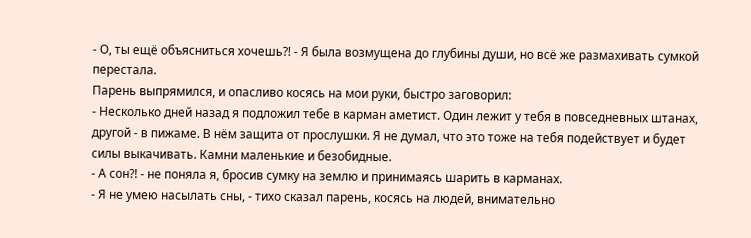- О, ты ещё объясниться хочешь?! - Я была возмущена до глубины души, но всё же размахивать сумкой перестала.
Парень выпрямился, и опасливо косясь на мои руки, быстро заговорил:
- Несколько дней назад я подложил тебе в карман аметист. Один лежит у тебя в повседневных штанах, другой - в пижаме. В нём защита от прослушки. Я не думал, что это тоже на тебя подействует и будет силы выкачивать. Камни маленькие и безобидные.
- А сон?! - не поняла я, бросив сумку на землю и принимаясь шарить в карманах.
- Я не умею насылать сны, - тихо сказал парень, косясь на людей, внимательно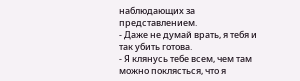наблюдающих за представлением.
- Даже не думай врать, я тебя и так убить готова.
- Я клянусь тебе всем, чем там можно поклясться, что я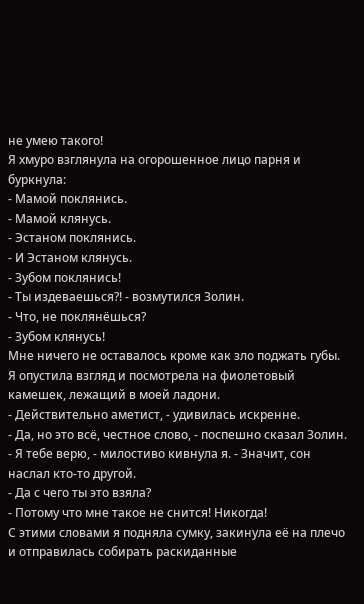не умею такого!
Я хмуро взглянула на огорошенное лицо парня и буркнула:
- Мамой поклянись.
- Мамой клянусь.
- Эстаном поклянись.
- И Эстаном клянусь.
- Зубом поклянись!
- Ты издеваешься?! - возмутился Золин.
- Что, не поклянёшься?
- Зубом клянусь!
Мне ничего не оставалось кроме как зло поджать губы. Я опустила взгляд и посмотрела на фиолетовый камешек, лежащий в моей ладони.
- Действительно аметист, - удивилась искренне.
- Да, но это всё, честное слово, - поспешно сказал Золин.
- Я тебе верю, - милостиво кивнула я. - Значит, сон наслал кто-то другой.
- Да с чего ты это взяла?
- Потому что мне такое не снится! Никогда!
С этими словами я подняла сумку, закинула её на плечо и отправилась собирать раскиданные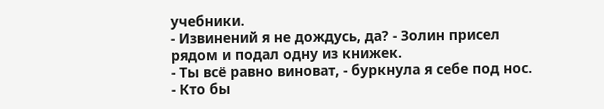учебники.
- Извинений я не дождусь, да? - Золин присел рядом и подал одну из книжек.
- Ты всё равно виноват, - буркнула я себе под нос.
- Кто бы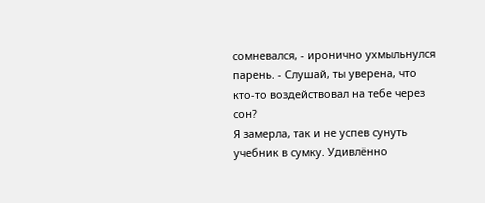сомневался, - иронично ухмыльнулся парень. - Слушай, ты уверена, что кто-то воздействовал на тебе через сон?
Я замерла, так и не успев сунуть учебник в сумку. Удивлённо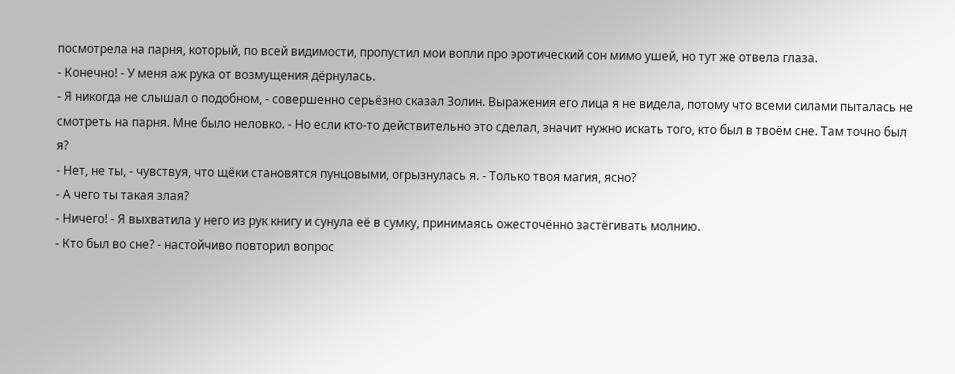посмотрела на парня, который, по всей видимости, пропустил мои вопли про эротический сон мимо ушей, но тут же отвела глаза.
- Конечно! - У меня аж рука от возмущения дёрнулась.
- Я никогда не слышал о подобном, - совершенно серьёзно сказал Золин. Выражения его лица я не видела, потому что всеми силами пыталась не смотреть на парня. Мне было неловко. - Но если кто-то действительно это сделал, значит нужно искать того, кто был в твоём сне. Там точно был я?
- Нет, не ты, - чувствуя, что щёки становятся пунцовыми, огрызнулась я. - Только твоя магия, ясно?
- А чего ты такая злая?
- Ничего! - Я выхватила у него из рук книгу и сунула её в сумку, принимаясь ожесточённо застёгивать молнию.
- Кто был во сне? - настойчиво повторил вопрос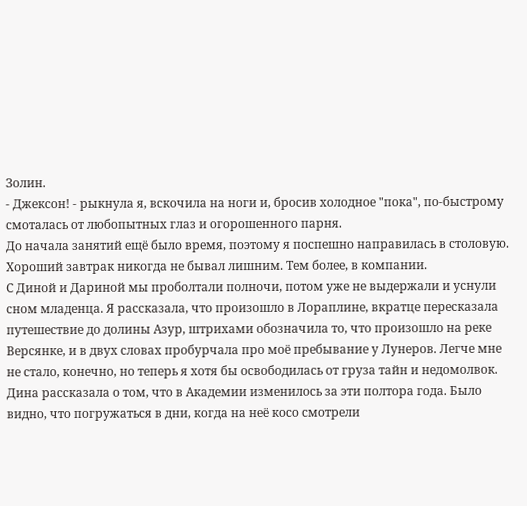Золин.
- Джексон! - рыкнула я, вскочила на ноги и, бросив холодное "пока", по-быстрому смоталась от любопытных глаз и огорошенного парня.
До начала занятий ещё было время, поэтому я поспешно направилась в столовую. Хороший завтрак никогда не бывал лишним. Тем более, в компании.
С Диной и Дариной мы проболтали полночи, потом уже не выдержали и уснули сном младенца. Я рассказала, что произошло в Лораплине, вкратце пересказала путешествие до долины Азур, штрихами обозначила то, что произошло на реке Версянке, и в двух словах пробурчала про моё пребывание у Лунеров. Легче мне не стало, конечно, но теперь я хотя бы освободилась от груза тайн и недомолвок.
Дина рассказала о том, что в Академии изменилось за эти полтора года. Было видно, что погружаться в дни, когда на неё косо смотрели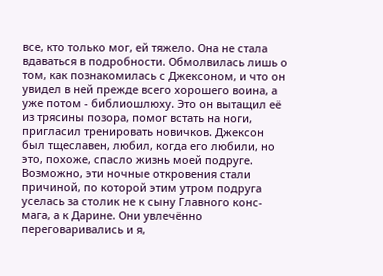все, кто только мог, ей тяжело. Она не стала вдаваться в подробности. Обмолвилась лишь о том, как познакомилась с Джексоном, и что он увидел в ней прежде всего хорошего воина, а уже потом - библиошлюху. Это он вытащил её из трясины позора, помог встать на ноги, пригласил тренировать новичков. Джексон был тщеславен, любил, когда его любили, но это, похоже, спасло жизнь моей подруге.
Возможно, эти ночные откровения стали причиной, по которой этим утром подруга уселась за столик не к сыну Главного конс-мага, а к Дарине. Они увлечённо переговаривались и я,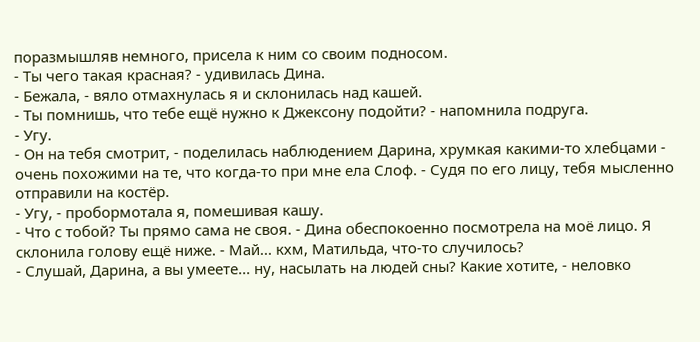поразмышляв немного, присела к ним со своим подносом.
- Ты чего такая красная? - удивилась Дина.
- Бежала, - вяло отмахнулась я и склонилась над кашей.
- Ты помнишь, что тебе ещё нужно к Джексону подойти? - напомнила подруга.
- Угу.
- Он на тебя смотрит, - поделилась наблюдением Дарина, хрумкая какими-то хлебцами - очень похожими на те, что когда-то при мне ела Слоф. - Судя по его лицу, тебя мысленно отправили на костёр.
- Угу, - пробормотала я, помешивая кашу.
- Что с тобой? Ты прямо сама не своя. - Дина обеспокоенно посмотрела на моё лицо. Я склонила голову ещё ниже. - Май... кхм, Матильда, что-то случилось?
- Слушай, Дарина, а вы умеете... ну, насылать на людей сны? Какие хотите, - неловко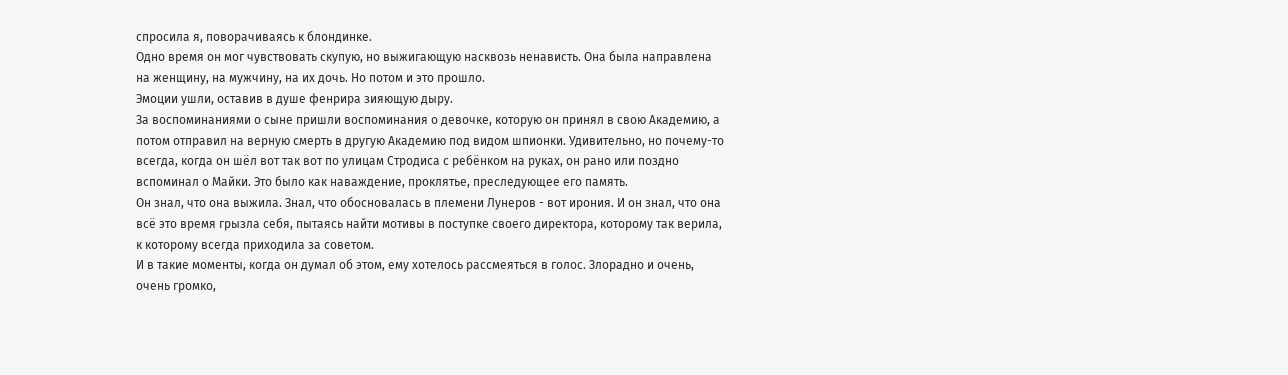спросила я, поворачиваясь к блондинке.
Одно время он мог чувствовать скупую, но выжигающую насквозь ненависть. Она была направлена на женщину, на мужчину, на их дочь. Но потом и это прошло.
Эмоции ушли, оставив в душе фенрира зияющую дыру.
За воспоминаниями о сыне пришли воспоминания о девочке, которую он принял в свою Академию, а потом отправил на верную смерть в другую Академию под видом шпионки. Удивительно, но почему-то всегда, когда он шёл вот так вот по улицам Стродиса с ребёнком на руках, он рано или поздно вспоминал о Майки. Это было как наваждение, проклятье, преследующее его память.
Он знал, что она выжила. Знал, что обосновалась в племени Лунеров - вот ирония. И он знал, что она всё это время грызла себя, пытаясь найти мотивы в поступке своего директора, которому так верила, к которому всегда приходила за советом.
И в такие моменты, когда он думал об этом, ему хотелось рассмеяться в голос. Злорадно и очень, очень громко,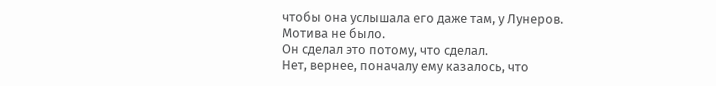чтобы она услышала его даже там, у Лунеров.
Мотива не было.
Он сделал это потому, что сделал.
Нет, вернее, поначалу ему казалось, что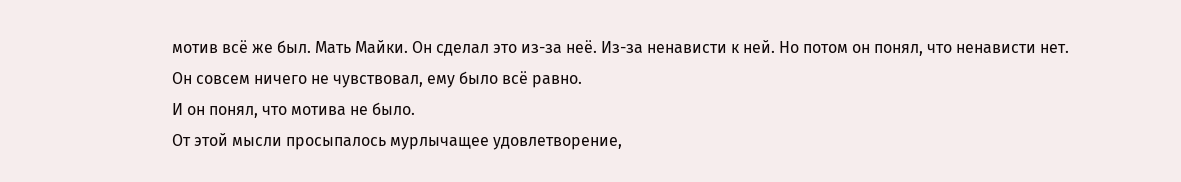мотив всё же был. Мать Майки. Он сделал это из-за неё. Из-за ненависти к ней. Но потом он понял, что ненависти нет. Он совсем ничего не чувствовал, ему было всё равно.
И он понял, что мотива не было.
От этой мысли просыпалось мурлычащее удовлетворение,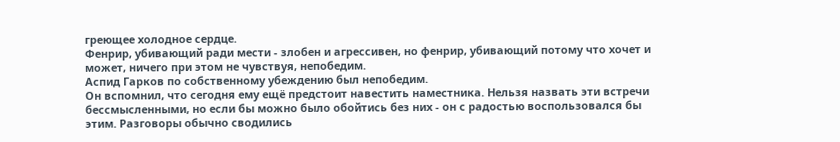греющее холодное сердце.
Фенрир, убивающий ради мести - злобен и агрессивен, но фенрир, убивающий потому что хочет и может, ничего при этом не чувствуя, непобедим.
Аспид Гарков по собственному убеждению был непобедим.
Он вспомнил, что сегодня ему ещё предстоит навестить наместника. Нельзя назвать эти встречи бессмысленными, но если бы можно было обойтись без них - он с радостью воспользовался бы этим. Разговоры обычно сводились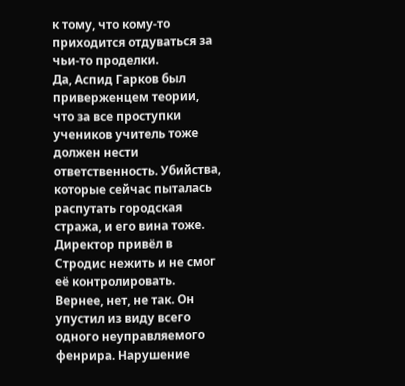к тому, что кому-то приходится отдуваться за чьи-то проделки.
Да, Аспид Гарков был приверженцем теории, что за все проступки учеников учитель тоже должен нести ответственность. Убийства, которые сейчас пыталась распутать городская стража, и его вина тоже. Директор привёл в Стродис нежить и не смог её контролировать. Вернее, нет, не так. Он упустил из виду всего одного неуправляемого фенрира. Нарушение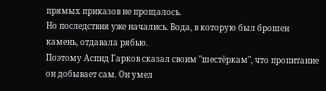прямых приказов не прощалось.
Но последствия уже начались. Вода, в которую был брошен камень, отдавала рябью.
Поэтому Аспид Гарков сказал своим "шестёркам", что пропитание он добывает сам. Он умел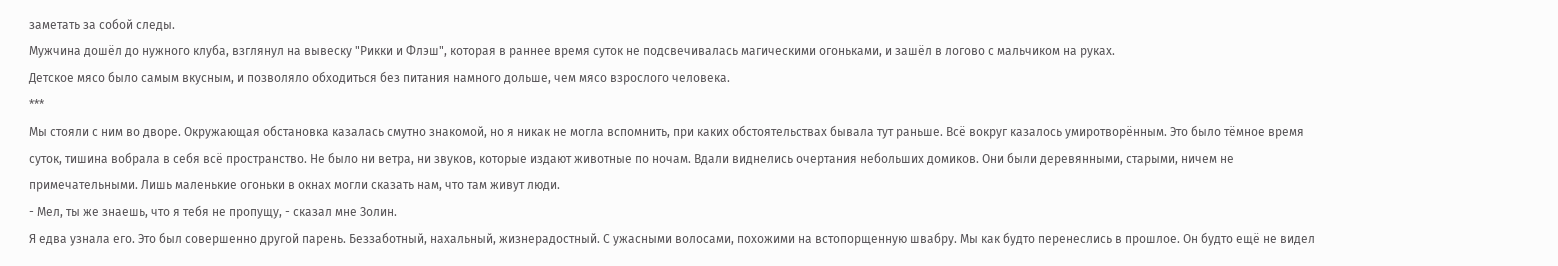заметать за собой следы.
Мужчина дошёл до нужного клуба, взглянул на вывеску "Рикки и Флэш", которая в раннее время суток не подсвечивалась магическими огоньками, и зашёл в логово с мальчиком на руках.
Детское мясо было самым вкусным, и позволяло обходиться без питания намного дольше, чем мясо взрослого человека.
***
Мы стояли с ним во дворе. Окружающая обстановка казалась смутно знакомой, но я никак не могла вспомнить, при каких обстоятельствах бывала тут раньше. Всё вокруг казалось умиротворённым. Это было тёмное время суток, тишина вобрала в себя всё пространство. Не было ни ветра, ни звуков, которые издают животные по ночам. Вдали виднелись очертания небольших домиков. Они были деревянными, старыми, ничем не примечательными. Лишь маленькие огоньки в окнах могли сказать нам, что там живут люди.
- Мел, ты же знаешь, что я тебя не пропущу, - сказал мне Золин.
Я едва узнала его. Это был совершенно другой парень. Беззаботный, нахальный, жизнерадостный. С ужасными волосами, похожими на встопорщенную швабру. Мы как будто перенеслись в прошлое. Он будто ещё не видел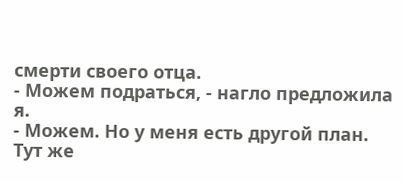смерти своего отца.
- Можем подраться, - нагло предложила я.
- Можем. Но у меня есть другой план.
Тут же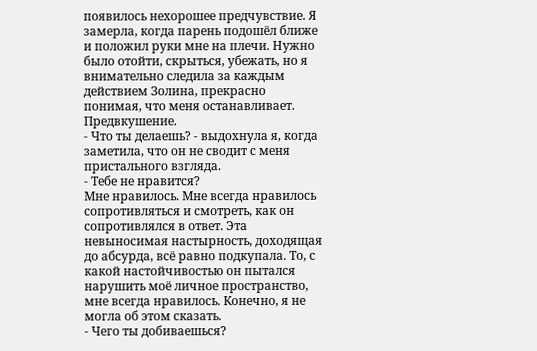появилось нехорошее предчувствие. Я замерла, когда парень подошёл ближе и положил руки мне на плечи. Нужно было отойти, скрыться, убежать, но я внимательно следила за каждым действием Золина, прекрасно понимая, что меня останавливает. Предвкушение.
- Что ты делаешь? - выдохнула я, когда заметила, что он не сводит с меня пристального взгляда.
- Тебе не нравится?
Мне нравилось. Мне всегда нравилось сопротивляться и смотреть, как он сопротивлялся в ответ. Эта невыносимая настырность, доходящая до абсурда, всё равно подкупала. То, с какой настойчивостью он пытался нарушить моё личное пространство, мне всегда нравилось. Конечно, я не могла об этом сказать.
- Чего ты добиваешься?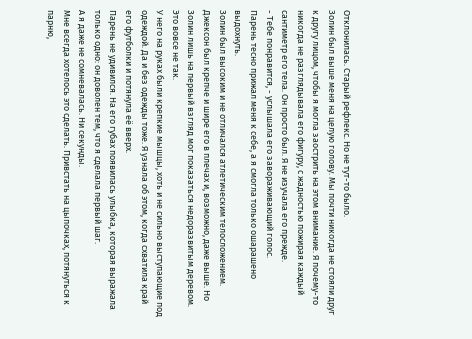Отклонилась. Старый рефлекс. Но не тут-то было.
Золин был выше меня на целую голову. Мы почти никогда не стояли друг к другу лицом, чтобы я могла заострить на этом внимание. Я почему-то никогда не разглядывала его фигуру, с жадностью пожирая каждый сантиметр его тела. Он просто был. Я не изучала его прежде.
- Тебе понравится, - услышала его завораживающий голос.
Парень тесно прижал меня к себе, а я смогла только ошарашено выдохнуть.
Золин был высоким и не отличался атлетическим телосложением. Джексон был крепче и шире его в плечах и, возможно, даже выше. Но Золин лишь на первый взгляд мог показаться недоразвитым деревом. Это вовсе не так.
У него на руках были крепкие мышцы, хоть и не сильно выступающие под одеждой. Да и без одежды тоже. Я узнала об этом, когда схватила край его футболки и потянула её вверх.
Парень не удивился. На его губах появилась улыбка, которая выражала только одно: он доволен тем, что я сделала первый шаг.
А я даже не сомневалась. Ни секунды.
Мне всегда хотелось это сделать. Привстать на цыпочках, потянуться к парню,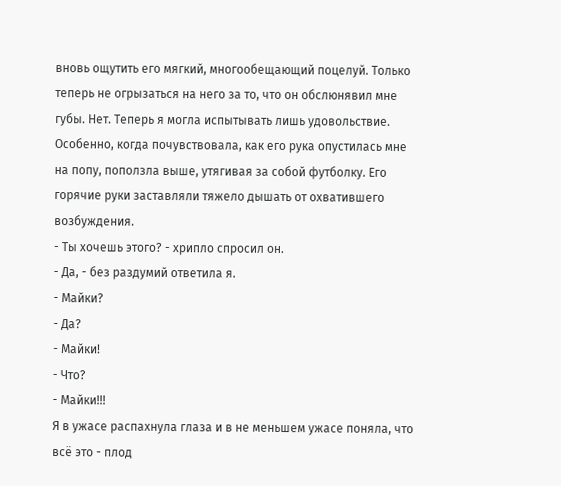вновь ощутить его мягкий, многообещающий поцелуй. Только теперь не огрызаться на него за то, что он обслюнявил мне губы. Нет. Теперь я могла испытывать лишь удовольствие.
Особенно, когда почувствовала, как его рука опустилась мне на попу, поползла выше, утягивая за собой футболку. Его горячие руки заставляли тяжело дышать от охватившего возбуждения.
- Ты хочешь этого? - хрипло спросил он.
- Да, - без раздумий ответила я.
- Майки?
- Да?
- Майки!
- Что?
- Майки!!!
Я в ужасе распахнула глаза и в не меньшем ужасе поняла, что всё это - плод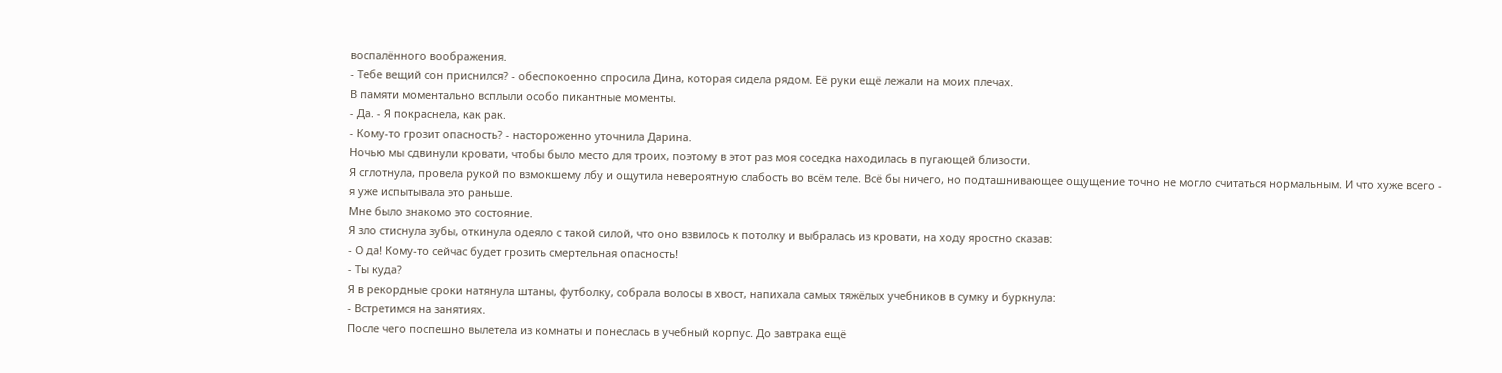воспалённого воображения.
- Тебе вещий сон приснился? - обеспокоенно спросила Дина, которая сидела рядом. Её руки ещё лежали на моих плечах.
В памяти моментально всплыли особо пикантные моменты.
- Да. - Я покраснела, как рак.
- Кому-то грозит опасность? - настороженно уточнила Дарина.
Ночью мы сдвинули кровати, чтобы было место для троих, поэтому в этот раз моя соседка находилась в пугающей близости.
Я сглотнула, провела рукой по взмокшему лбу и ощутила невероятную слабость во всём теле. Всё бы ничего, но подташнивающее ощущение точно не могло считаться нормальным. И что хуже всего - я уже испытывала это раньше.
Мне было знакомо это состояние.
Я зло стиснула зубы, откинула одеяло с такой силой, что оно взвилось к потолку и выбралась из кровати, на ходу яростно сказав:
- О да! Кому-то сейчас будет грозить смертельная опасность!
- Ты куда?
Я в рекордные сроки натянула штаны, футболку, собрала волосы в хвост, напихала самых тяжёлых учебников в сумку и буркнула:
- Встретимся на занятиях.
После чего поспешно вылетела из комнаты и понеслась в учебный корпус. До завтрака ещё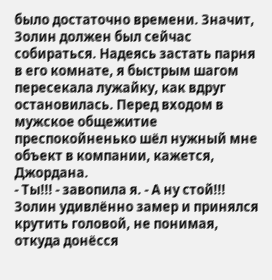было достаточно времени. Значит, Золин должен был сейчас собираться. Надеясь застать парня в его комнате, я быстрым шагом пересекала лужайку, как вдруг остановилась. Перед входом в мужское общежитие преспокойненько шёл нужный мне объект в компании, кажется, Джордана.
- Ты!!! - завопила я. - А ну стой!!!
Золин удивлённо замер и принялся крутить головой, не понимая, откуда донёсся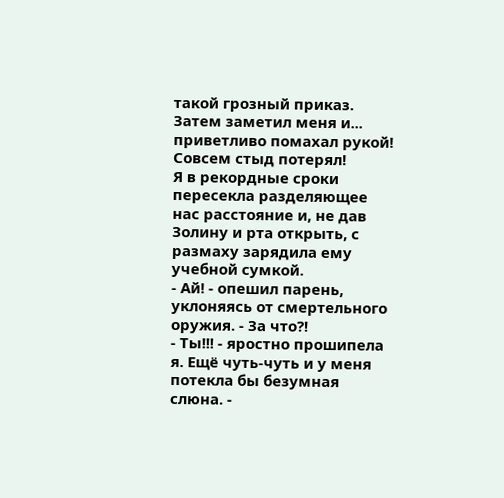такой грозный приказ. Затем заметил меня и... приветливо помахал рукой! Совсем стыд потерял!
Я в рекордные сроки пересекла разделяющее нас расстояние и, не дав Золину и рта открыть, с размаху зарядила ему учебной сумкой.
- Ай! - опешил парень, уклоняясь от смертельного оружия. - За что?!
- Ты!!! - яростно прошипела я. Ещё чуть-чуть и у меня потекла бы безумная слюна. -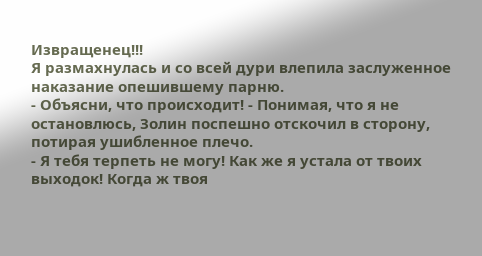Извращенец!!!
Я размахнулась и со всей дури влепила заслуженное наказание опешившему парню.
- Объясни, что происходит! - Понимая, что я не остановлюсь, Золин поспешно отскочил в сторону, потирая ушибленное плечо.
- Я тебя терпеть не могу! Как же я устала от твоих выходок! Когда ж твоя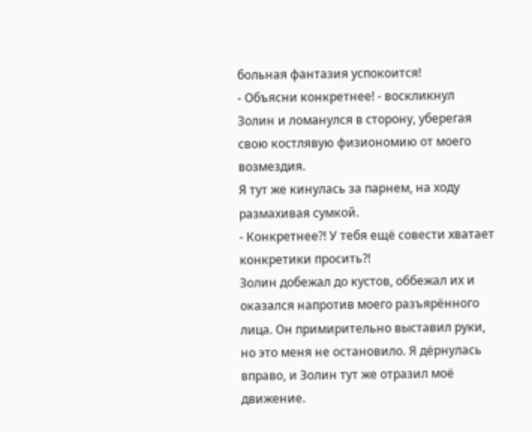больная фантазия успокоится!
- Объясни конкретнее! - воскликнул Золин и ломанулся в сторону, уберегая свою костлявую физиономию от моего возмездия.
Я тут же кинулась за парнем, на ходу размахивая сумкой.
- Конкретнее?! У тебя ещё совести хватает конкретики просить?!
Золин добежал до кустов, оббежал их и оказался напротив моего разъярённого лица. Он примирительно выставил руки, но это меня не остановило. Я дёрнулась вправо, и Золин тут же отразил моё движение.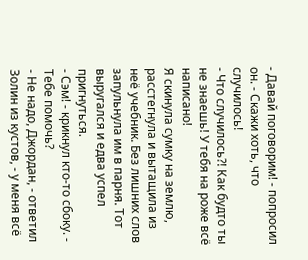- Давай поговорим! - попросил он. - Скажи хоть, что случилось!
- Что случилось?! Как будто ты не знаешь! У тебя на роже всё написано!
Я скинула сумку на землю, расстегнула и вытащила из неё учебник. Без лишних слов запульнула им в парня. Тот выругался и едва успел пригнуться.
- Сэм! - крикнул кто-то сбоку. - Тебе помочь?
- Не надо, Джордан, - ответил Золин из кустов, - у меня всё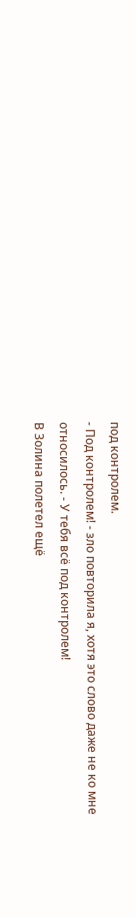под контролем.
- Под контролем! - зло повторила я, хотя это слово даже не ко мне относилось. - У тебя всё под контролем!
В Золина полетел ещё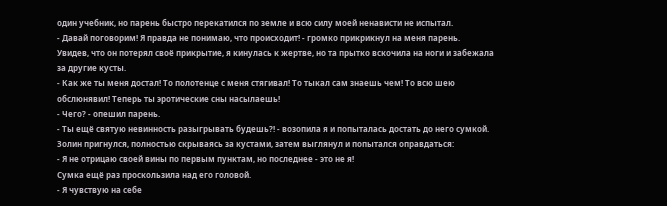один учебник, но парень быстро перекатился по земле и всю силу моей ненависти не испытал.
- Давай поговорим! Я правда не понимаю, что происходит! - громко прикрикнул на меня парень.
Увидев, что он потерял своё прикрытие, я кинулась к жертве, но та прытко вскочила на ноги и забежала за другие кусты.
- Как же ты меня достал! То полотенце с меня стягивал! То тыкал сам знаешь чем! То всю шею обслюнявил! Теперь ты эротические сны насылаешь!
- Чего? - опешил парень.
- Ты ещё святую невинность разыгрывать будешь?! - возопила я и попыталась достать до него сумкой.
Золин пригнулся, полностью скрываясь за кустами, затем выглянул и попытался оправдаться:
- Я не отрицаю своей вины по первым пунктам, но последнее - это не я!
Сумка ещё раз проскользила над его головой.
- Я чувствую на себе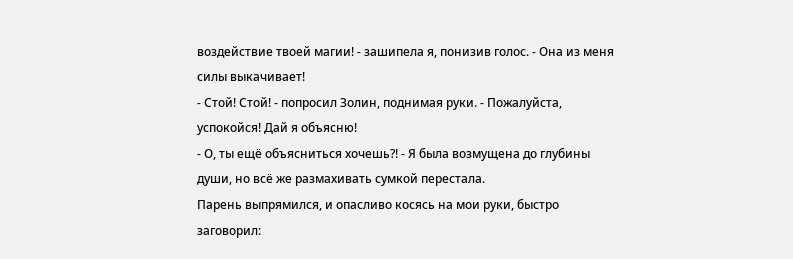воздействие твоей магии! - зашипела я, понизив голос. - Она из меня силы выкачивает!
- Стой! Стой! - попросил Золин, поднимая руки. - Пожалуйста, успокойся! Дай я объясню!
- О, ты ещё объясниться хочешь?! - Я была возмущена до глубины души, но всё же размахивать сумкой перестала.
Парень выпрямился, и опасливо косясь на мои руки, быстро заговорил: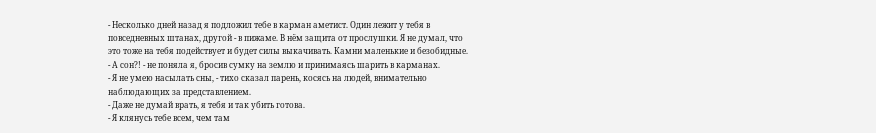- Несколько дней назад я подложил тебе в карман аметист. Один лежит у тебя в повседневных штанах, другой - в пижаме. В нём защита от прослушки. Я не думал, что это тоже на тебя подействует и будет силы выкачивать. Камни маленькие и безобидные.
- А сон?! - не поняла я, бросив сумку на землю и принимаясь шарить в карманах.
- Я не умею насылать сны, - тихо сказал парень, косясь на людей, внимательно наблюдающих за представлением.
- Даже не думай врать, я тебя и так убить готова.
- Я клянусь тебе всем, чем там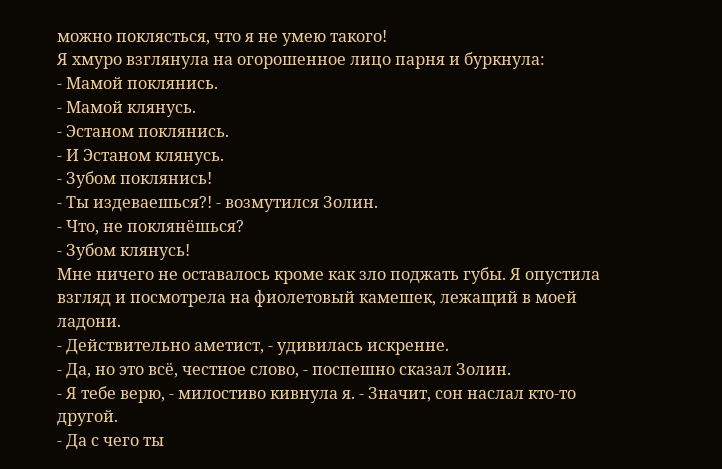можно поклясться, что я не умею такого!
Я хмуро взглянула на огорошенное лицо парня и буркнула:
- Мамой поклянись.
- Мамой клянусь.
- Эстаном поклянись.
- И Эстаном клянусь.
- Зубом поклянись!
- Ты издеваешься?! - возмутился Золин.
- Что, не поклянёшься?
- Зубом клянусь!
Мне ничего не оставалось кроме как зло поджать губы. Я опустила взгляд и посмотрела на фиолетовый камешек, лежащий в моей ладони.
- Действительно аметист, - удивилась искренне.
- Да, но это всё, честное слово, - поспешно сказал Золин.
- Я тебе верю, - милостиво кивнула я. - Значит, сон наслал кто-то другой.
- Да с чего ты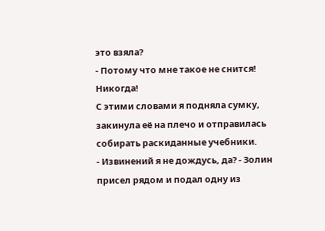это взяла?
- Потому что мне такое не снится! Никогда!
С этими словами я подняла сумку, закинула её на плечо и отправилась собирать раскиданные учебники.
- Извинений я не дождусь, да? - Золин присел рядом и подал одну из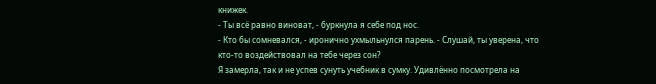книжек.
- Ты всё равно виноват, - буркнула я себе под нос.
- Кто бы сомневался, - иронично ухмыльнулся парень. - Слушай, ты уверена, что кто-то воздействовал на тебе через сон?
Я замерла, так и не успев сунуть учебник в сумку. Удивлённо посмотрела на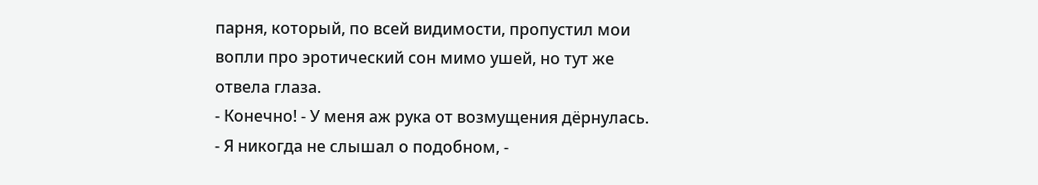парня, который, по всей видимости, пропустил мои вопли про эротический сон мимо ушей, но тут же отвела глаза.
- Конечно! - У меня аж рука от возмущения дёрнулась.
- Я никогда не слышал о подобном, -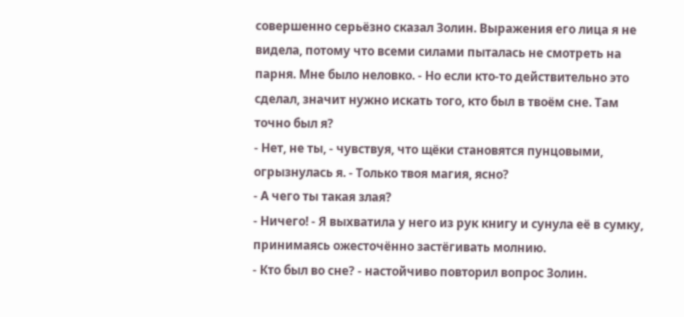совершенно серьёзно сказал Золин. Выражения его лица я не видела, потому что всеми силами пыталась не смотреть на парня. Мне было неловко. - Но если кто-то действительно это сделал, значит нужно искать того, кто был в твоём сне. Там точно был я?
- Нет, не ты, - чувствуя, что щёки становятся пунцовыми, огрызнулась я. - Только твоя магия, ясно?
- А чего ты такая злая?
- Ничего! - Я выхватила у него из рук книгу и сунула её в сумку, принимаясь ожесточённо застёгивать молнию.
- Кто был во сне? - настойчиво повторил вопрос Золин.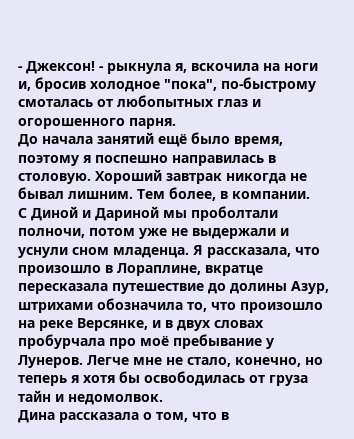- Джексон! - рыкнула я, вскочила на ноги и, бросив холодное "пока", по-быстрому смоталась от любопытных глаз и огорошенного парня.
До начала занятий ещё было время, поэтому я поспешно направилась в столовую. Хороший завтрак никогда не бывал лишним. Тем более, в компании.
С Диной и Дариной мы проболтали полночи, потом уже не выдержали и уснули сном младенца. Я рассказала, что произошло в Лораплине, вкратце пересказала путешествие до долины Азур, штрихами обозначила то, что произошло на реке Версянке, и в двух словах пробурчала про моё пребывание у Лунеров. Легче мне не стало, конечно, но теперь я хотя бы освободилась от груза тайн и недомолвок.
Дина рассказала о том, что в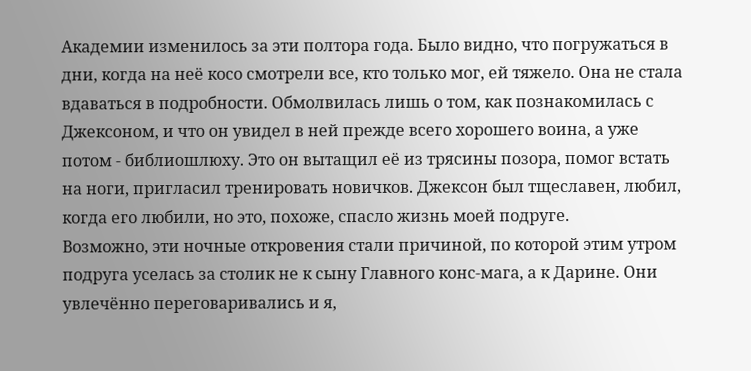Академии изменилось за эти полтора года. Было видно, что погружаться в дни, когда на неё косо смотрели все, кто только мог, ей тяжело. Она не стала вдаваться в подробности. Обмолвилась лишь о том, как познакомилась с Джексоном, и что он увидел в ней прежде всего хорошего воина, а уже потом - библиошлюху. Это он вытащил её из трясины позора, помог встать на ноги, пригласил тренировать новичков. Джексон был тщеславен, любил, когда его любили, но это, похоже, спасло жизнь моей подруге.
Возможно, эти ночные откровения стали причиной, по которой этим утром подруга уселась за столик не к сыну Главного конс-мага, а к Дарине. Они увлечённо переговаривались и я,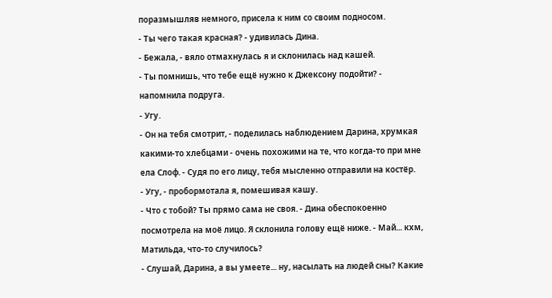поразмышляв немного, присела к ним со своим подносом.
- Ты чего такая красная? - удивилась Дина.
- Бежала, - вяло отмахнулась я и склонилась над кашей.
- Ты помнишь, что тебе ещё нужно к Джексону подойти? - напомнила подруга.
- Угу.
- Он на тебя смотрит, - поделилась наблюдением Дарина, хрумкая какими-то хлебцами - очень похожими на те, что когда-то при мне ела Слоф. - Судя по его лицу, тебя мысленно отправили на костёр.
- Угу, - пробормотала я, помешивая кашу.
- Что с тобой? Ты прямо сама не своя. - Дина обеспокоенно посмотрела на моё лицо. Я склонила голову ещё ниже. - Май... кхм, Матильда, что-то случилось?
- Слушай, Дарина, а вы умеете... ну, насылать на людей сны? Какие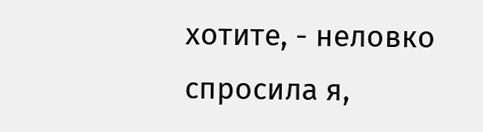хотите, - неловко спросила я,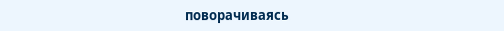поворачиваясь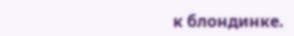к блондинке.